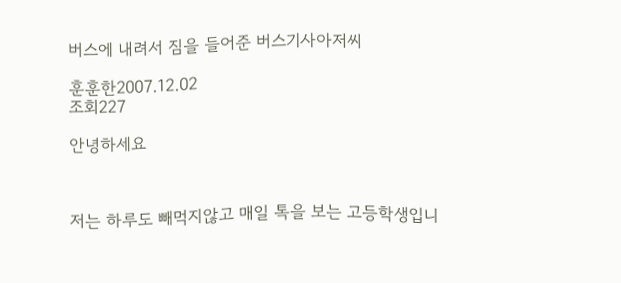버스에 내려서 짐을 들어준 버스기사아저씨

훈훈한2007.12.02
조회227

안녕하세요



저는 하루도 빼먹지않고 매일 톡을 보는 고등학생입니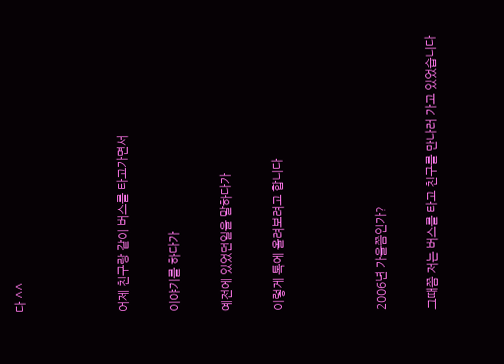다 ^^



어제 친구랑 같이 버스를 타고가면서

이야기를 하다가

예전에 있었던일을 말하다가

이렇게 톡에 올려보려고 합니다



2006년 가을쯤인가?

그때쯤 저는 버스를 타고 친구를 만나러 가고 있었습니다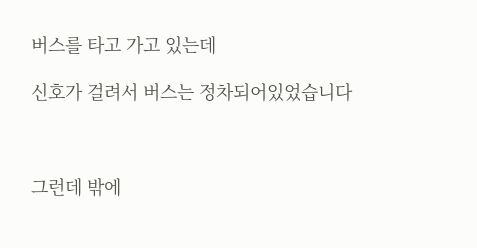버스를 타고 가고 있는데

신호가 걸려서 버스는 정차되어있었습니다



그런데 밖에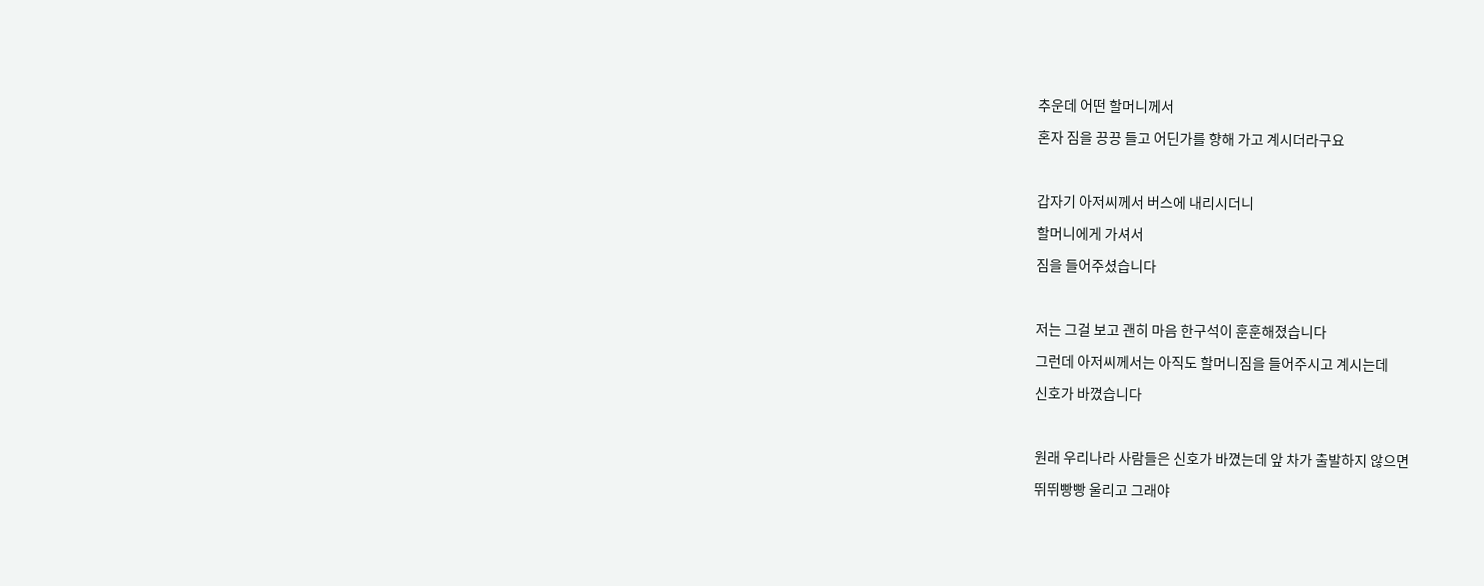추운데 어떤 할머니께서

혼자 짐을 끙끙 들고 어딘가를 향해 가고 계시더라구요



갑자기 아저씨께서 버스에 내리시더니

할머니에게 가셔서

짐을 들어주셨습니다



저는 그걸 보고 괜히 마음 한구석이 훈훈해졌습니다

그런데 아저씨께서는 아직도 할머니짐을 들어주시고 계시는데

신호가 바꼈습니다



원래 우리나라 사람들은 신호가 바꼈는데 앞 차가 출발하지 않으면

뛰뛰빵빵 울리고 그래야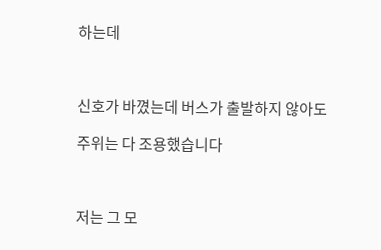하는데



신호가 바꼈는데 버스가 출발하지 않아도

주위는 다 조용했습니다



저는 그 모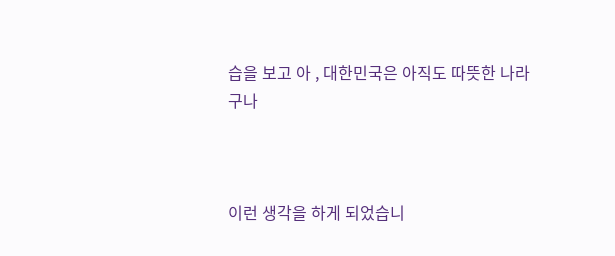습을 보고 아 , 대한민국은 아직도 따뜻한 나라구나



이런 생각을 하게 되었습니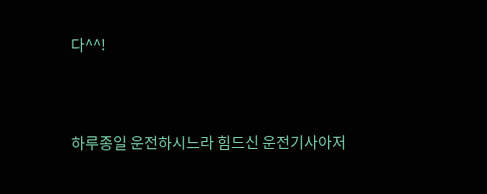다^^!



하루종일 운전하시느라 힘드신 운전기사아저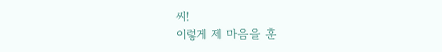씨!
이렇게 제 마음을 훈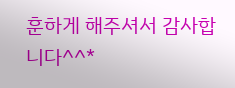훈하게 해주셔서 감사합니다^^*